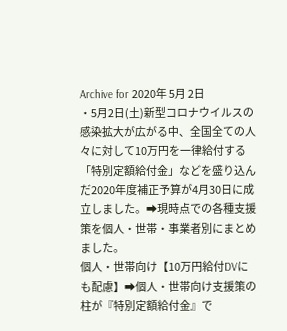Archive for 2020年 5月 2日
・5月2日(土)新型コロナウイルスの感染拡大が広がる中、全国全ての人々に対して10万円を一律給付する「特別定額給付金」などを盛り込んだ2020年度補正予算が4月30日に成立しました。➡現時点での各種支援策を個人・世帯・事業者別にまとめました。
個人・世帯向け【10万円給付DVにも配慮】➡個人・世帯向け支援策の柱が『特別定額給付金』で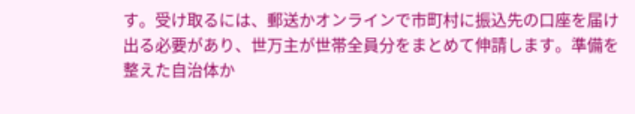す。受け取るには、郵送かオンラインで市町村に振込先の口座を届け出る必要があり、世万主が世帯全員分をまとめて伸請します。準備を整えた自治体か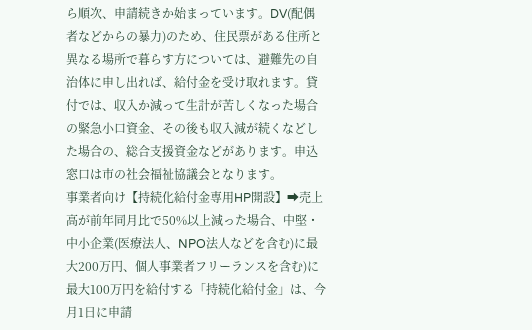ら順次、申請続きか始まっています。DV(配偶者などからの暴力)のため、住民票がある住所と異なる場所で暮らす方については、避難先の自治体に申し出れば、給付金を受け取れます。貸付では、収入か減って生計が苦しくなった場合の緊急小口資金、その後も収入減が続くなどした場合の、総合支援資金などがあります。申込窓口は市の社会福祉協議会となります。
事業者向け【持続化給付金専用HP開設】➡売上高が前年同月比で50%以上減った場合、中堅・中小企業(医療法人、NPO法人などを含む)に最大200万円、個人事業者フリーランスを含む)に最大100万円を給付する「持続化給付金」は、今月1日に申請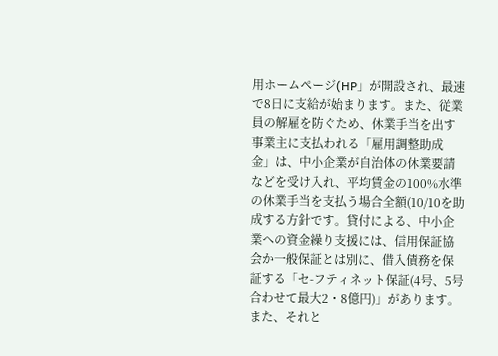用ホームページ(HP」が開設され、最速で8日に支給が始まります。また、従業員の解雇を防ぐため、休業手当を出す事業主に支払われる「雇用調整助成金」は、中小企業が自治体の休業要請などを受け入れ、平均賃金の100%水準の休業手当を支払う場合全額(10/10を助成する方針です。貸付による、中小企業への資金繰り支援には、信用保証協会か一般保証とは別に、借入債務を保証する「セ-フティネット保証(4号、5号合わせて最大2・8億円)」があります。また、それと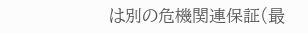は別の危機関連保証(最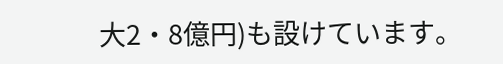大2・8億円)も設けています。